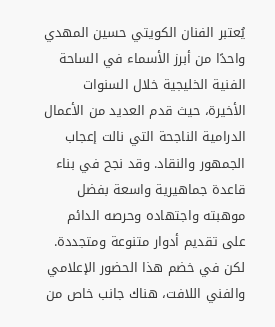يُعتبر الفنان الكويتي حسين المهدي واحدًا من أبرز الأسماء في الساحة الفنية الخليجية خلال السنوات الأخيرة، حيث قدم العديد من الأعمال الدرامية الناجحة التي نالت إعجاب الجمهور والنقاد. وقد نجح في بناء قاعدة جماهيرية واسعة بفضل موهبته واجتهاده وحرصه الدائم على تقديم أدوار متنوعة ومتجددة. لكن في خضم هذا الحضور الإعلامي والفني اللافت، هناك جانب خاص من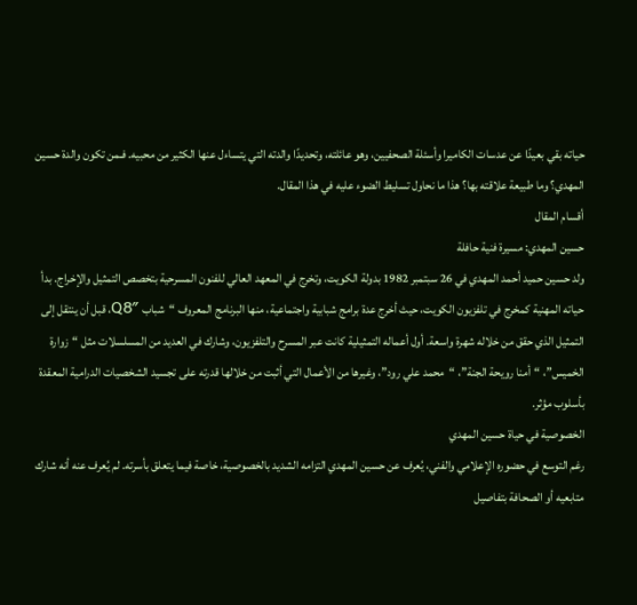حياته بقي بعيدًا عن عدسات الكاميرا وأسئلة الصحفيين، وهو عائلته، وتحديدًا والدته التي يتساءل عنها الكثير من محبيه. فـمن تكون والدة حسين المهدي؟ وما طبيعة علاقته بها؟ هذا ما نحاول تسليط الضوء عليه في هذا المقال.
أقسام المقال
حسين المهدي: مسيرة فنية حافلة
ولد حسين حميد أحمد المهدي في 26 سبتمبر 1982 بدولة الكويت، وتخرج في المعهد العالي للفنون المسرحية بتخصص التمثيل والإخراج. بدأ حياته المهنية كمخرج في تلفزيون الكويت، حيث أخرج عدة برامج شبابية واجتماعية، منها البرنامج المعروف “شباب Q8″، قبل أن ينتقل إلى التمثيل الذي حقق من خلاله شهرة واسعة. أول أعماله التمثيلية كانت عبر المسرح والتلفزيون، وشارك في العديد من المسلسلات مثل “زوارة الخميس”، “أمنا رويحة الجنة”، “محمد علي رود”، وغيرها من الأعمال التي أثبت من خلالها قدرته على تجسيد الشخصيات الدرامية المعقدة بأسلوب مؤثر.
الخصوصية في حياة حسين المهدي
رغم التوسع في حضوره الإعلامي والفني، يُعرف عن حسين المهدي التزامه الشديد بالخصوصية، خاصة فيما يتعلق بأسرته. لم يُعرف عنه أنه شارك متابعيه أو الصحافة بتفاصيل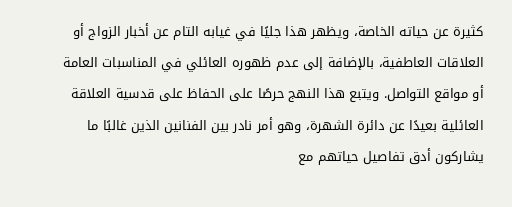كثيرة عن حياته الخاصة، ويظهر هذا جليًا في غيابه التام عن أخبار الزواج أو العلاقات العاطفية، بالإضافة إلى عدم ظهوره العائلي في المناسبات العامة أو مواقع التواصل. ويتبع هذا النهج حرصًا على الحفاظ على قدسية العلاقة العائلية بعيدًا عن دائرة الشهرة، وهو أمر نادر بين الفنانين الذين غالبًا ما يشاركون أدق تفاصيل حياتهم مع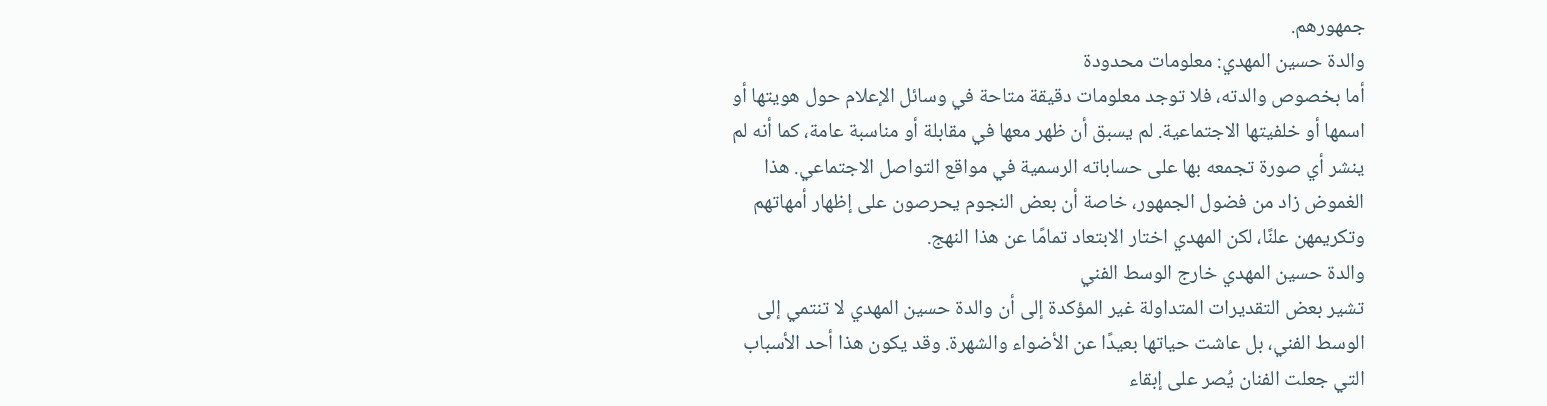جمهورهم.
والدة حسين المهدي: معلومات محدودة
أما بخصوص والدته، فلا توجد معلومات دقيقة متاحة في وسائل الإعلام حول هويتها أو اسمها أو خلفيتها الاجتماعية. لم يسبق أن ظهر معها في مقابلة أو مناسبة عامة، كما أنه لم ينشر أي صورة تجمعه بها على حساباته الرسمية في مواقع التواصل الاجتماعي. هذا الغموض زاد من فضول الجمهور، خاصة أن بعض النجوم يحرصون على إظهار أمهاتهم وتكريمهن علنًا، لكن المهدي اختار الابتعاد تمامًا عن هذا النهج.
والدة حسين المهدي خارج الوسط الفني
تشير بعض التقديرات المتداولة غير المؤكدة إلى أن والدة حسين المهدي لا تنتمي إلى الوسط الفني، بل عاشت حياتها بعيدًا عن الأضواء والشهرة. وقد يكون هذا أحد الأسباب التي جعلت الفنان يُصر على إبقاء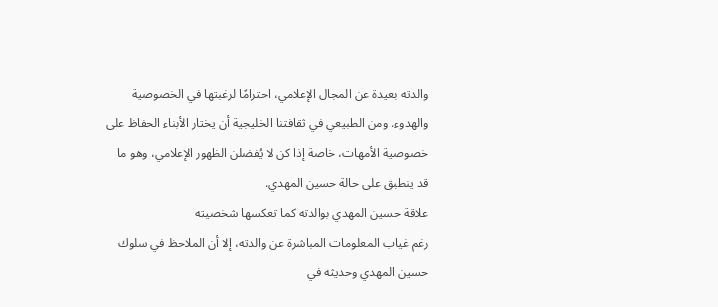والدته بعيدة عن المجال الإعلامي، احترامًا لرغبتها في الخصوصية والهدوء. ومن الطبيعي في ثقافتنا الخليجية أن يختار الأبناء الحفاظ على خصوصية الأمهات، خاصة إذا كن لا يُفضلن الظهور الإعلامي، وهو ما قد ينطبق على حالة حسين المهدي.
علاقة حسين المهدي بوالدته كما تعكسها شخصيته
رغم غياب المعلومات المباشرة عن والدته، إلا أن الملاحظ في سلوك حسين المهدي وحديثه في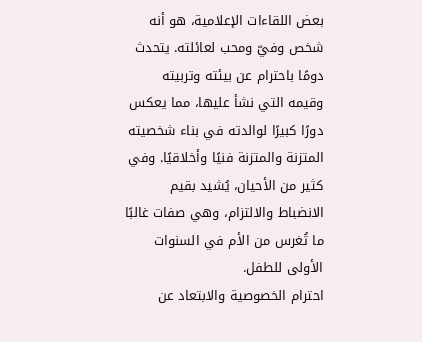بعض اللقاءات الإعلامية، هو أنه شخص وفيّ ومحب لعائلته. يتحدث دومًا باحترام عن بيئته وتربيته وقيمه التي نشأ عليها، مما يعكس دورًا كبيرًا لوالدته في بناء شخصيته المتزنة والمتزنة فنيًا وأخلاقيًا. وفي كثير من الأحيان، يُشيد بقيم الانضباط والالتزام، وهي صفات غالبًا ما تُغرس من الأم في السنوات الأولى للطفل.
احترام الخصوصية والابتعاد عن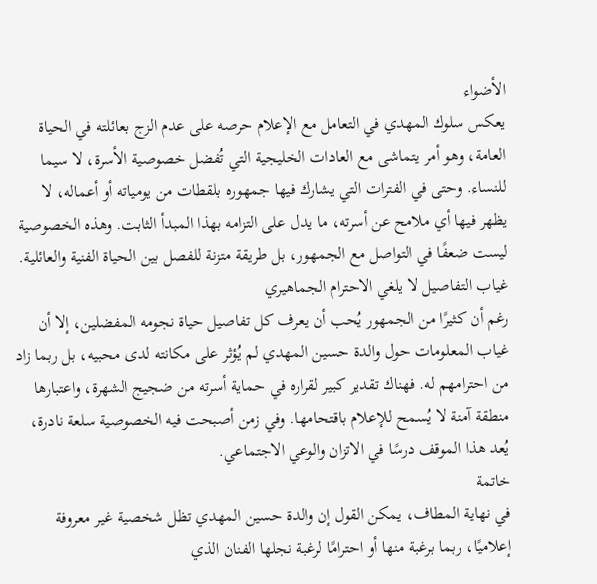الأضواء
يعكس سلوك المهدي في التعامل مع الإعلام حرصه على عدم الزج بعائلته في الحياة العامة، وهو أمر يتماشى مع العادات الخليجية التي تُفضل خصوصية الأسرة، لا سيما للنساء. وحتى في الفترات التي يشارك فيها جمهوره بلقطات من يومياته أو أعماله، لا يظهر فيها أي ملامح عن أسرته، ما يدل على التزامه بهذا المبدأ الثابت. وهذه الخصوصية ليست ضعفًا في التواصل مع الجمهور، بل طريقة متزنة للفصل بين الحياة الفنية والعائلية.
غياب التفاصيل لا يلغي الاحترام الجماهيري
رغم أن كثيرًا من الجمهور يُحب أن يعرف كل تفاصيل حياة نجومه المفضلين، إلا أن غياب المعلومات حول والدة حسين المهدي لم يُؤثر على مكانته لدى محبيه، بل ربما زاد من احترامهم له. فهناك تقدير كبير لقراره في حماية أسرته من ضجيج الشهرة، واعتبارها منطقة آمنة لا يُسمح للإعلام باقتحامها. وفي زمن أصبحت فيه الخصوصية سلعة نادرة، يُعد هذا الموقف درسًا في الاتزان والوعي الاجتماعي.
خاتمة
في نهاية المطاف، يمكن القول إن والدة حسين المهدي تظل شخصية غير معروفة إعلاميًا، ربما برغبة منها أو احترامًا لرغبة نجلها الفنان الذي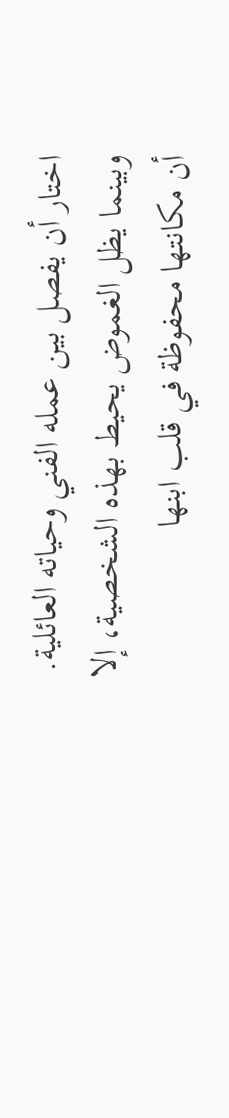اختار أن يفصل بين عمله الفني وحياته العائلية. وبينما يظل الغموض يحيط بهذه الشخصية، إلا أن مكانتها محفوظة في قلب ابنها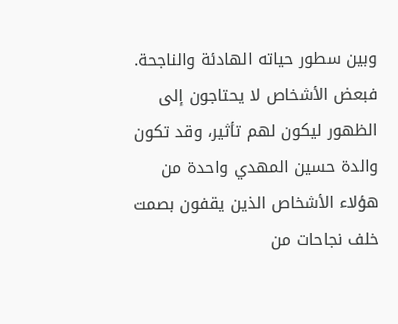وبين سطور حياته الهادئة والناجحة. فبعض الأشخاص لا يحتاجون إلى الظهور ليكون لهم تأثير، وقد تكون والدة حسين المهدي واحدة من هؤلاء الأشخاص الذين يقفون بصمت خلف نجاحات من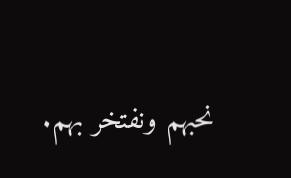نحبهم ونفتخر بهم.